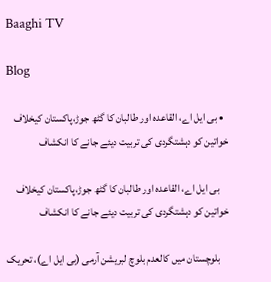Baaghi TV

Blog

  • بی ایل اے، القاعدہ اور طالبان کا گٹھ جوڑ،پاکستان کیخلاف خواتین کو دہشتگردی کی تربیت دیئے جانے کا انکشاف

    بی ایل اے، القاعدہ اور طالبان کا گٹھ جوڑ،پاکستان کیخلاف خواتین کو دہشتگردی کی تربیت دیئے جانے کا انکشاف

    بلوچستان میں کالعدم بلوچ لبریشن آرمی (بی ایل اے)، تحریک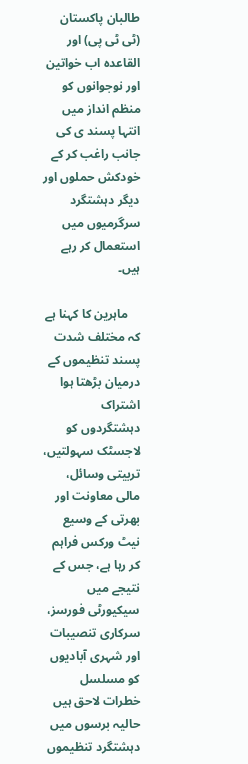طالبان پاکستان (ٹی ٹی پی) اور القاعدہ اب خواتین اور نوجوانوں کو منظم انداز میں انتہا پسند ی کی جانب راغب کر کے خودکش حملوں اور دیگر دہشتگرد سرگرمیوں میں استعمال کر رہے ہیں۔

    ماہرین کا کہنا ہے کہ مختلف شدت پسند تنظیموں کے درمیان بڑھتا ہوا اشتراک دہشتگردوں کو لاجسٹک سہولتیں، تربیتی وسائل، مالی معاونت اور بھرتی کے وسیع نیٹ ورکس فراہم کر رہا ہے، جس کے نتیجے میں سیکیورٹی فورسز، سرکاری تنصیبات اور شہری آبادیوں کو مسلسل خطرات لاحق ہیں حالیہ برسوں میں دہشتگرد تنظیموں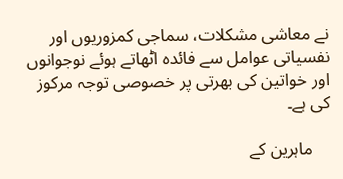نے معاشی مشکلات، سماجی کمزوریوں اور نفسیاتی عوامل سے فائدہ اٹھاتے ہوئے نوجوانوں اور خواتین کی بھرتی پر خصوصی توجہ مرکوز کی ہے۔

    ماہرین کے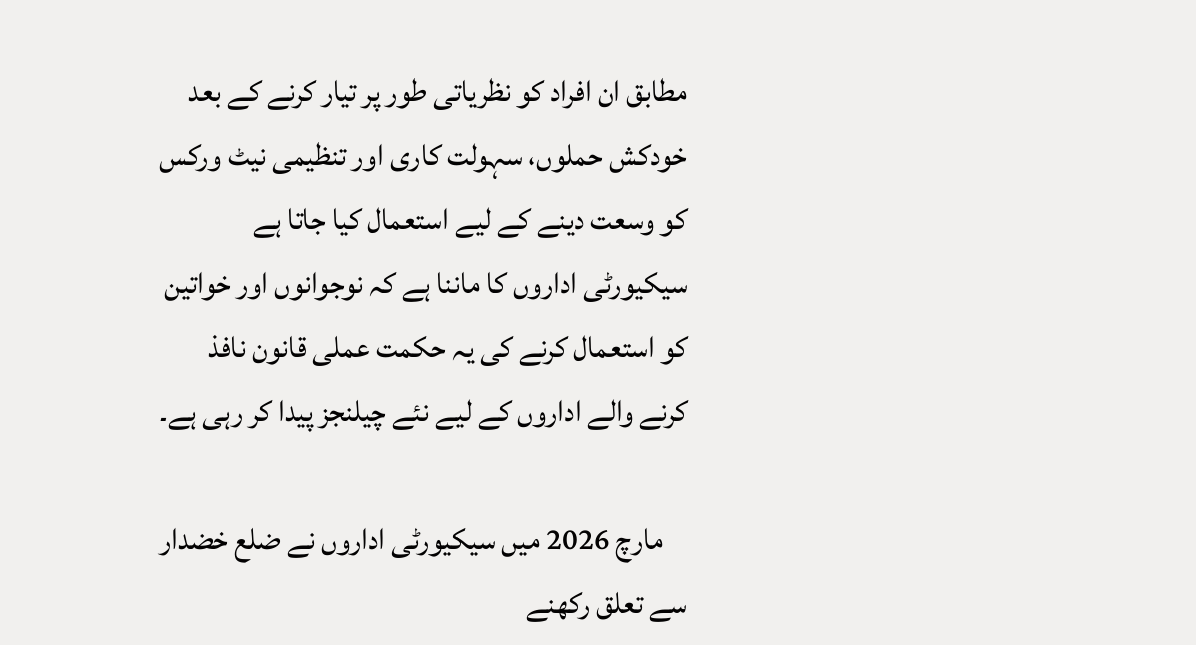مطابق ان افراد کو نظریاتی طور پر تیار کرنے کے بعد خودکش حملوں، سہولت کاری اور تنظیمی نیٹ ورکس کو وسعت دینے کے لیے استعمال کیا جاتا ہے سیکیورٹی اداروں کا ماننا ہے کہ نوجوانوں اور خواتین کو استعمال کرنے کی یہ حکمت عملی قانون نافذ کرنے والے اداروں کے لیے نئے چیلنجز پیدا کر رہی ہے۔

    مارچ 2026 میں سیکیورٹی اداروں نے ضلع خضدار سے تعلق رکھنے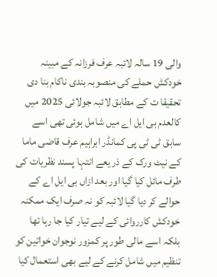والی 19 سالہ لائبہ عرف فرزانہ کے مبینہ خودکش حملے کی منصوبہ بندی ناکام بنا دی تحقیقا ت کے مطابق لائبہ جولائی 2025 میں کالعدم بی ایل اے میں شامل ہوئی تھی اسے سابق ٹی ٹی پی کمانڈر ابراہیم عرف قاضی ماما کے نیٹ ورک کے ذر یعے انتہا پسند نظریات کی طرف مائل کیا گیا اور بعد ازاں بی ایل اے کے حوالے کر دیا گیا لائبہ کو نہ صرف ایک ممکنہ خودکش کارروائی کے لیے تیار کیا جا رہا تھا بلکہ اسے مالی طور پر کمزور نوجوان خواتین کو تنظیم میں شامل کرنے کے لیے بھی استعمال کیا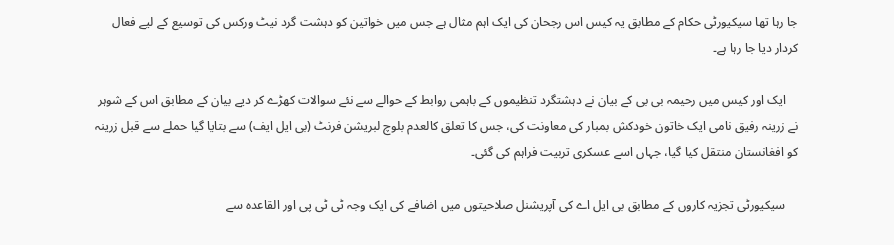جا رہا تھا سیکیورٹی حکام کے مطابق یہ کیس اس رجحان کی ایک اہم مثال ہے جس میں خواتین کو دہشت گرد نیٹ ورکس کی توسیع کے لیے فعال کردار دیا جا رہا ہے۔

    ایک اور کیس میں رحیمہ بی بی کے بیان نے دہشتگرد تنظیموں کے باہمی روابط کے حوالے سے نئے سوالات کھڑے کر دیے بیان کے مطابق اس کے شوہر نے زرینہ رفیق نامی ایک خاتون خودکش بمبار کی معاونت کی، جس کا تعلق کالعدم بلوچ لبریشن فرنٹ (بی ایل ایف) سے بتایا گیا حملے سے قبل زرینہ کو افغانستان منتقل کیا گیا، جہاں اسے عسکری تربیت فراہم کی گئی۔

    سیکیورٹی تجزیہ کاروں کے مطابق بی ایل اے کی آپریشنل صلاحیتوں میں اضافے کی ایک وجہ ٹی ٹی پی اور القاعدہ سے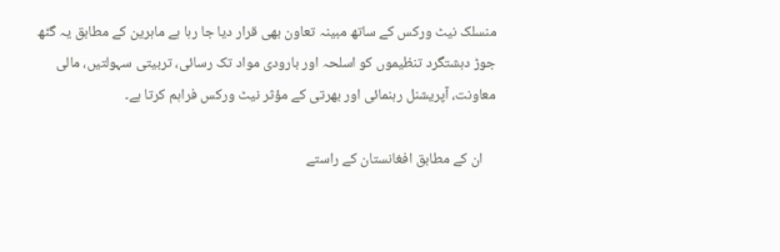منسلک نیٹ ورکس کے ساتھ مبینہ تعاون بھی قرار دیا جا رہا ہے ماہرین کے مطابق یہ گٹھ جوڑ دہشتگرد تنظیموں کو اسلحہ اور بارودی مواد تک رسائی، تربیتی سہولتیں، مالی معاونت، آپریشنل رہنمائی اور بھرتی کے مؤثر نیٹ ورکس فراہم کرتا ہے۔

    ان کے مطابق افغانستان کے راستے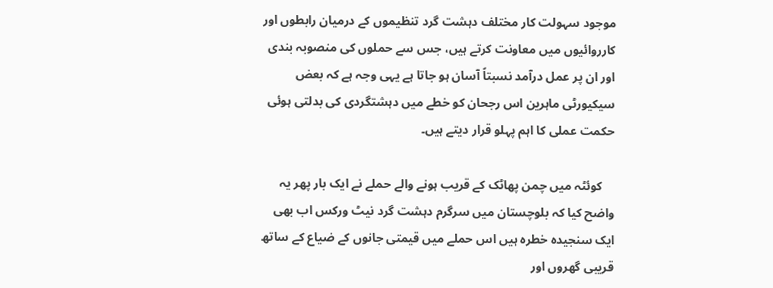موجود سہولت کار مختلف دہشت گرد تنظیموں کے درمیان رابطوں اور کارروائیوں میں معاونت کرتے ہیں، جس سے حملوں کی منصوبہ بندی اور ان پر عمل درآمد نسبتاً آسان ہو جاتا ہے یہی وجہ ہے کہ بعض سیکیورٹی ماہرین اس رجحان کو خطے میں دہشتگردی کی بدلتی ہوئی حکمت عملی کا اہم پہلو قرار دیتے ہیں۔

    کوئٹہ میں چمن پھاٹک کے قریب ہونے والے حملے نے ایک بار پھر یہ واضح کیا کہ بلوچستان میں سرگرم دہشت گرد نیٹ ورکس اب بھی ایک سنجیدہ خطرہ ہیں اس حملے میں قیمتی جانوں کے ضیاع کے ساتھ قریبی گھروں اور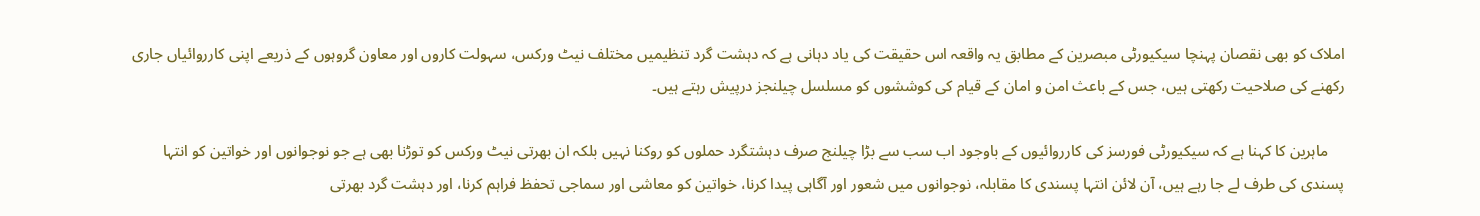املاک کو بھی نقصان پہنچا سیکیورٹی مبصرین کے مطابق یہ واقعہ اس حقیقت کی یاد دہانی ہے کہ دہشت گرد تنظیمیں مختلف نیٹ ورکس، سہولت کاروں اور معاون گروہوں کے ذریعے اپنی کارروائیاں جاری رکھنے کی صلاحیت رکھتی ہیں، جس کے باعث امن و امان کے قیام کی کوششوں کو مسلسل چیلنجز درپیش رہتے ہیں۔

    ماہرین کا کہنا ہے کہ سیکیورٹی فورسز کی کارروائیوں کے باوجود اب سب سے بڑا چیلنج صرف دہشتگرد حملوں کو روکنا نہیں بلکہ ان بھرتی نیٹ ورکس کو توڑنا بھی ہے جو نوجوانوں اور خواتین کو انتہا پسندی کی طرف لے جا رہے ہیں، آن لائن انتہا پسندی کا مقابلہ، نوجوانوں میں شعور اور آگاہی پیدا کرنا، خواتین کو معاشی اور سماجی تحفظ فراہم کرنا، اور دہشت گرد بھرتی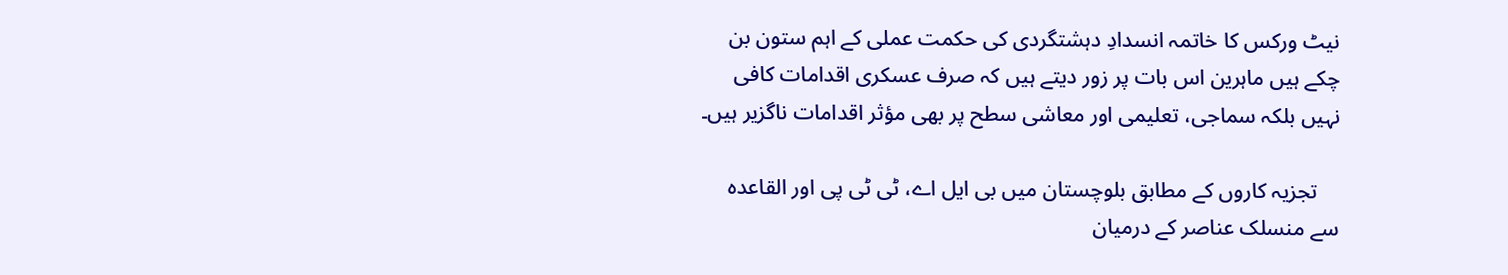نیٹ ورکس کا خاتمہ انسدادِ دہشتگردی کی حکمت عملی کے اہم ستون بن چکے ہیں ماہرین اس بات پر زور دیتے ہیں کہ صرف عسکری اقدامات کافی نہیں بلکہ سماجی، تعلیمی اور معاشی سطح پر بھی مؤثر اقدامات ناگزیر ہیں۔

    تجزیہ کاروں کے مطابق بلوچستان میں بی ایل اے، ٹی ٹی پی اور القاعدہ سے منسلک عناصر کے درمیان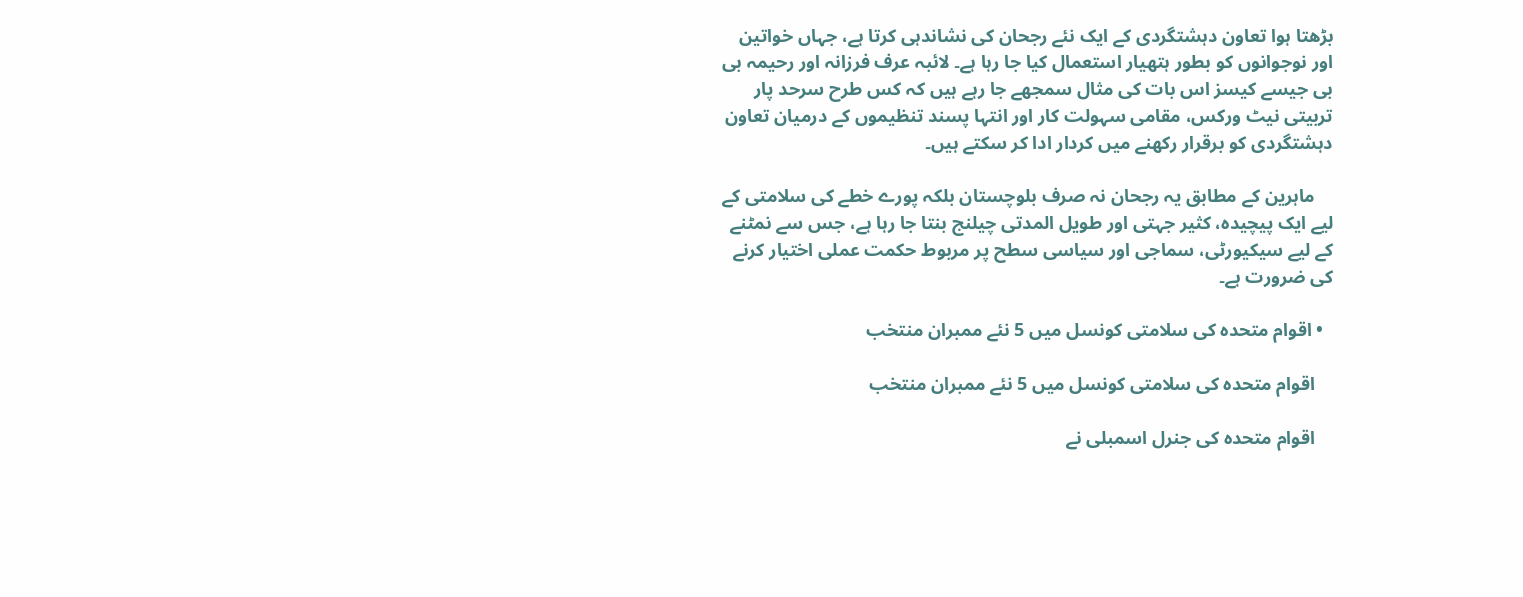بڑھتا ہوا تعاون دہشتگردی کے ایک نئے رجحان کی نشاندہی کرتا ہے، جہاں خواتین اور نوجوانوں کو بطور ہتھیار استعمال کیا جا رہا ہے۔ لائبہ عرف فرزانہ اور رحیمہ بی بی جیسے کیسز اس بات کی مثال سمجھے جا رہے ہیں کہ کس طرح سرحد پار تربیتی نیٹ ورکس، مقامی سہولت کار اور انتہا پسند تنظیموں کے درمیان تعاون دہشتگردی کو برقرار رکھنے میں کردار ادا کر سکتے ہیں۔

    ماہرین کے مطابق یہ رجحان نہ صرف بلوچستان بلکہ پورے خطے کی سلامتی کے لیے ایک پیچیدہ، کثیر جہتی اور طویل المدتی چیلنج بنتا جا رہا ہے، جس سے نمٹنے کے لیے سیکیورٹی، سماجی اور سیاسی سطح پر مربوط حکمت عملی اختیار کرنے کی ضرورت ہے۔

  • اقوام متحدہ کی سلامتی کونسل میں 5 نئے ممبران منتخب

    اقوام متحدہ کی سلامتی کونسل میں 5 نئے ممبران منتخب

    اقوام متحدہ کی جنرل اسمبلی نے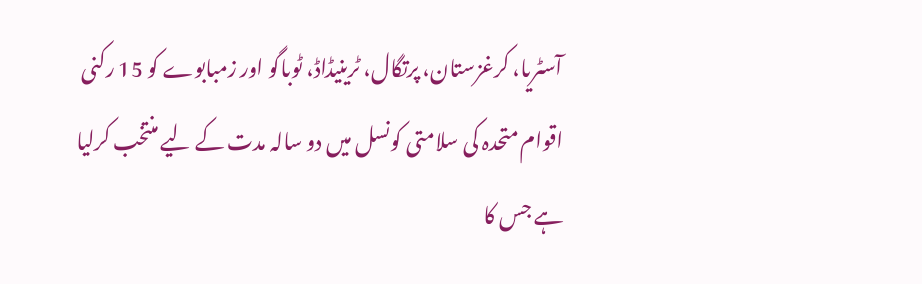آسٹریا، کرغزستان، پرتگال، ٹرینیڈاڈ، ٹوباگو اور زمبابوے کو 15 رکنی اقوام متحدہ کی سلامتی کونسل میں دو سالہ مدت کے لیے منتخب کرلیا ہے جس کا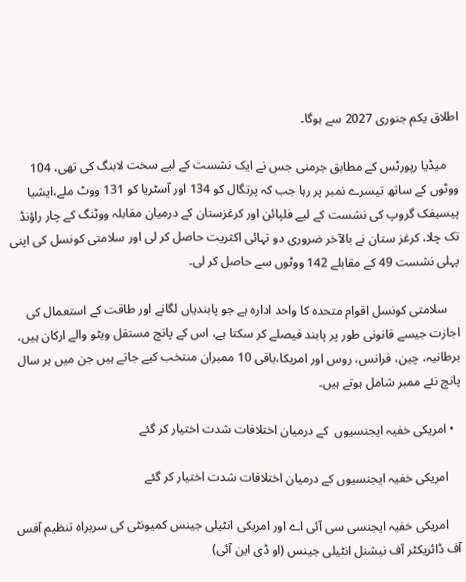اطلاق یکم جنوری 2027 سے ہوگا۔

    میڈیا رپورٹس کے مطابق جرمنی جس نے ایک نشست کے لیے سخت لابنگ کی تھی، 104 ووٹوں کے ساتھ تیسرے نمبر پر رہا جب کہ پرتگال کو 134 اور آسٹریا کو 131 ووٹ ملے،ایشیا پیسیفک گروپ کی نشست کے لیے فلپائن اور کرغزستان کے درمیان مقابلہ ووٹنگ کے چار راؤنڈ تک چلا، کرغز ستان نے بالآخر ضروری دو تہائی اکثریت حاصل کر لی اور سلامتی کونسل کی اپنی پہلی نشست 49 کے مقابلے 142 ووٹوں سے حاصل کر لی۔

    سلامتی کونسل اقوام متحدہ کا واحد ادارہ ہے جو پابندیاں لگانے اور طاقت کے استعمال کی اجازت جیسے قانونی طور پر پابند فیصلے کر سکتا ہے، اس کے پانچ مستقل ویٹو والے ارکان ہیں، برطانیہ، چین، فرانس، روس اور امریکا،باقی 10 ممبران منتخب کیے جاتے ہیں جن میں ہر سال پانچ نئے ممبر شامل ہوتے ہیں۔

  • امریکی خفیہ ایجنسیوں  کے درمیان اختلافات شدت اختیار کر گئے

    امریکی خفیہ ایجنسیوں کے درمیان اختلافات شدت اختیار کر گئے

    امریکی خفیہ ایجنسی سی آئی اے اور امریکی انٹیلی جینس کمیونٹی کی سربراہ تنظیم آفس آف ڈائریکٹر آف نیشنل انٹیلی جینس (او ڈی این آئی)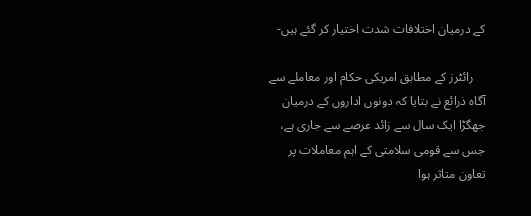کے درمیان اختلافات شدت اختیار کر گئے ہیں-

    رائٹرز کے مطابق امریکی حکام اور معاملے سے آگاہ ذرائع نے بتایا کہ دونوں اداروں کے درمیان جھگڑا ایک سال سے زائد عرصے سے جاری ہے، جس سے قومی سلامتی کے اہم معاملات پر تعاون متاثر ہوا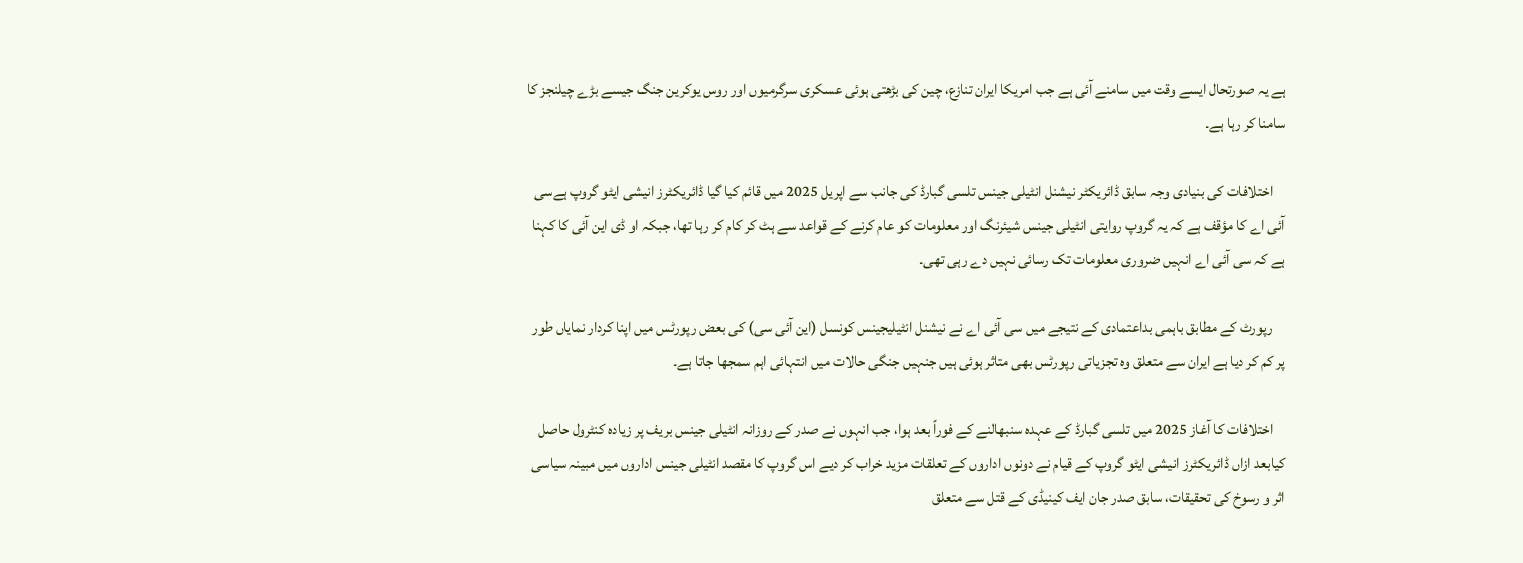ہے یہ صورتحال ایسے وقت میں سامنے آئی ہے جب امریکا ایران تنازع، چین کی بڑھتی ہوئی عسکری سرگرمیوں اور روس یوکرین جنگ جیسے بڑے چیلنجز کا سامنا کر رہا ہے۔

    اختلافات کی بنیادی وجہ سابق ڈائریکٹر نیشنل انٹیلی جینس تلسی گبارڈ کی جانب سے اپریل 2025 میں قائم کیا گیا ڈائریکٹرز انیشی ایٹو گروپ ہےسی آئی اے کا مؤقف ہے کہ یہ گروپ روایتی انٹیلی جینس شیئرنگ اور معلومات کو عام کرنے کے قواعد سے ہٹ کر کام کر رہا تھا، جبکہ او ڈی این آئی کا کہنا ہے کہ سی آئی اے انہیں ضروری معلومات تک رسائی نہیں دے رہی تھی۔

    رپورٹ کے مطابق باہمی بداعتمادی کے نتیجے میں سی آئی اے نے نیشنل انٹیلیجینس کونسل (این آئی سی) کی بعض رپورٹس میں اپنا کردار نمایاں طور پر کم کر دیا ہے ایران سے متعلق وہ تجزیاتی رپورٹس بھی متاثر ہوئی ہیں جنہیں جنگی حالات میں انتہائی اہم سمجھا جاتا ہے۔

    اختلافات کا آغاز 2025 میں تلسی گبارڈ کے عہدہ سنبھالنے کے فوراً بعد ہوا، جب انہوں نے صدر کے روزانہ انٹیلی جینس بریف پر زیادہ کنٹرول حاصل کیابعد ازاں ڈائریکٹرز انیشی ایٹو گروپ کے قیام نے دونوں اداروں کے تعلقات مزید خراب کر دیے اس گروپ کا مقصد انٹیلی جینس اداروں میں مبینہ سیاسی اثر و رسوخ کی تحقیقات، سابق صدر جان ایف کینیڈی کے قتل سے متعلق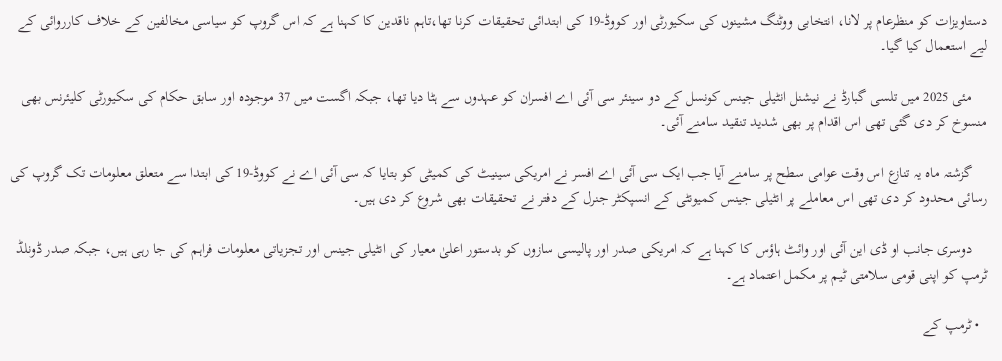دستاویزات کو منظرعام پر لانا، انتخابی ووٹنگ مشینوں کی سکیورٹی اور کووڈ-19 کی ابتدائی تحقیقات کرنا تھا،تاہم ناقدین کا کہنا ہے کہ اس گروپ کو سیاسی مخالفین کے خلاف کارروائی کے لیے استعمال کیا گیا۔

    مئی 2025 میں تلسی گبارڈ نے نیشنل انٹیلی جینس کونسل کے دو سینئر سی آئی اے افسران کو عہدوں سے ہٹا دیا تھا، جبکہ اگست میں 37 موجودہ اور سابق حکام کی سکیورٹی کلیئرنس بھی منسوخ کر دی گئی تھی اس اقدام پر بھی شدید تنقید سامنے آئی۔

    گزشتہ ماہ یہ تنازع اس وقت عوامی سطح پر سامنے آیا جب ایک سی آئی اے افسر نے امریکی سینیٹ کی کمیٹی کو بتایا کہ سی آئی اے نے کووڈ-19 کی ابتدا سے متعلق معلومات تک گروپ کی رسائی محدود کر دی تھی اس معاملے پر انٹیلی جینس کمیونٹی کے انسپکٹر جنرل کے دفتر نے تحقیقات بھی شروع کر دی ہیں۔

    دوسری جانب او ڈی این آئی اور وائٹ ہاؤس کا کہنا ہے کہ امریکی صدر اور پالیسی سازوں کو بدستور اعلیٰ معیار کی انٹیلی جینس اور تجزیاتی معلومات فراہم کی جا رہی ہیں، جبکہ صدر ڈونلڈ ٹرمپ کو اپنی قومی سلامتی ٹیم پر مکمل اعتماد ہے۔

  • ٹرمپ کے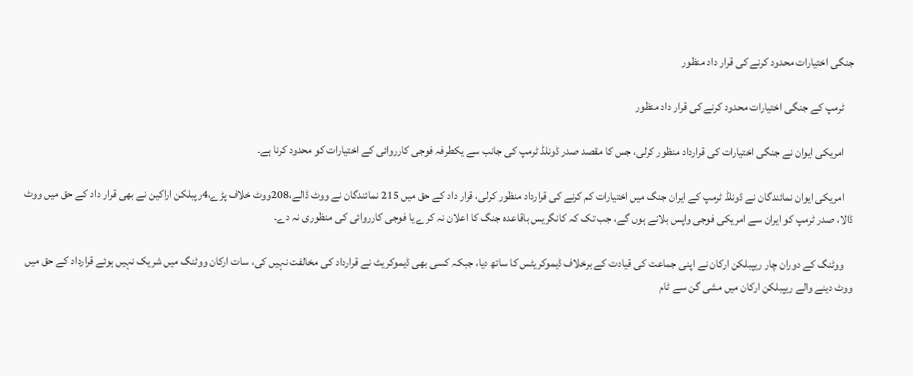جنگی اختیارات محدود کرنے کی قرار داد منظور

    ٹرمپ کے جنگی اختیارات محدود کرنے کی قرار داد منظور

    امریکی ایوان نے جنگی اختیارات کی قرارداد منظور کرلی، جس کا مقصد صدر ڈونلڈ ٹرمپ کی جانب سے یکطرفہ فوجی کارروائی کے اختیارات کو محدود کرنا ہے۔

    امریکی ایوان نمائندگان نے ڈونلڈ ٹرمپ کے ایران جنگ میں اختیارات کم کرنے کی قرارداد منظور کرلی، قرار داد کے حق میں 215 نمائندگان نے ووٹ ڈالے،208ووٹ خلاف پڑے،4رپبلکن اراکین نے بھی قرار داد کے حق میں ووٹ ڈالا، صدر ٹرمپ کو ایران سے امریکی فوجی واپس بلانے ہوں گے، جب تک کہ کانگریس باقاعدہ جنگ کا اعلان نہ کرے یا فوجی کارروائی کی منظوری نہ دے۔

    ووٹنگ کے دوران چار ریپبلکن ارکان نے اپنی جماعت کی قیادت کے برخلاف ڈیموکریٹس کا ساتھ دیا، جبکہ کسی بھی ڈیموکریٹ نے قرارداد کی مخالفت نہیں کی، سات ارکان ووٹنگ میں شریک نہیں ہوئے قرارداد کے حق میں ووٹ دینے والے ریپبلکن ارکان میں مشی گن سے ٹام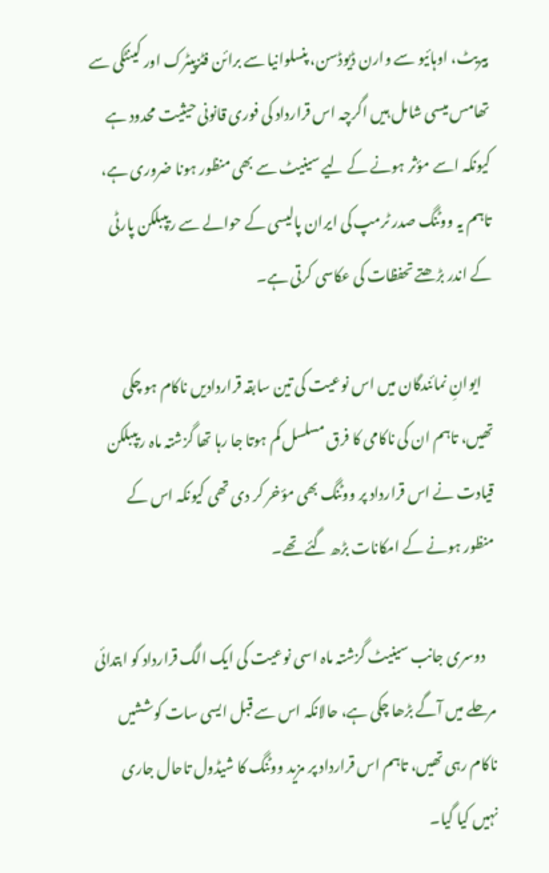بیریٹ، اوہائیو سے وارن ڈیوڈسن، پنسلوانیا سے برائن فٹزپیٹرک اور کینٹکی سے تھامس میسی شامل ہیں اگرچہ اس قرارداد کی فوری قانونی حیثیت محدود ہے کیونکہ اسے مؤثر ہونے کے لیے سینیٹ سے بھی منظور ہونا ضروری ہے، تاہم یہ ووٹنگ صدر ٹرمپ کی ایران پالیسی کے حوالے سے ریپبلکن پارٹی کے اندر بڑھتے تحفظات کی عکاسی کرتی ہے۔

    ایوانِ نمائندگان میں اس نوعیت کی تین سابقہ قراردادیں ناکام ہو چکی تھیں، تاہم ان کی ناکامی کا فرق مسلسل کم ہوتا جا رہا تھا گزشتہ ماہ ریپبلکن قیادت نے اس قرارداد پر ووٹنگ بھی مؤخر کر دی تھی کیونکہ اس کے منظور ہونے کے امکانات بڑھ گئے تھے۔

    دوسری جانب سینیٹ گزشتہ ماہ اسی نوعیت کی ایک الگ قرارداد کو ابتدائی مرحلے میں آگے بڑھا چکی ہے، حالانکہ اس سے قبل ایسی سات کوششیں ناکام رہی تھیں، تاہم اس قرارداد پر مزید ووٹنگ کا شیڈول تاحال جاری نہیں کیا گیا۔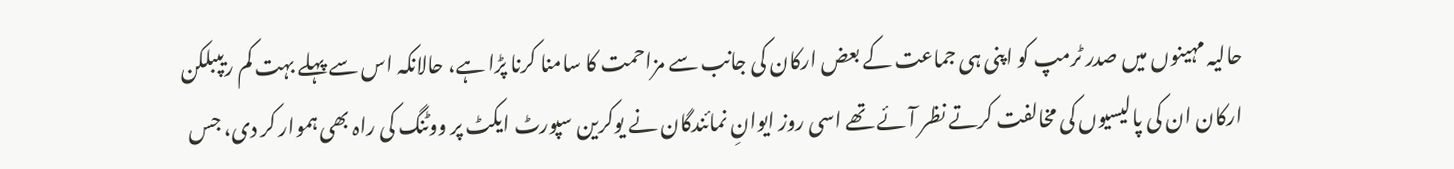حالیہ مہینوں میں صدر ٹرمپ کو اپنی ہی جماعت کے بعض ارکان کی جانب سے مزاحمت کا سامنا کرنا پڑا ہے، حالانکہ اس سے پہلے بہت کم ریپبلکن ارکان ان کی پالیسیوں کی مخالفت کرتے نظر آئے تھے اسی روز ایوانِ نمائندگان نے یوکرین سپورٹ ایکٹ پر ووٹنگ کی راہ بھی ہموار کر دی، جس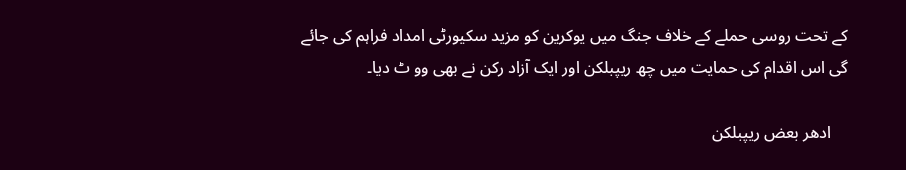کے تحت روسی حملے کے خلاف جنگ میں یوکرین کو مزید سکیورٹی امداد فراہم کی جائے گی اس اقدام کی حمایت میں چھ ریپبلکن اور ایک آزاد رکن نے بھی وو ٹ دیا۔

    ادھر بعض ریپبلکن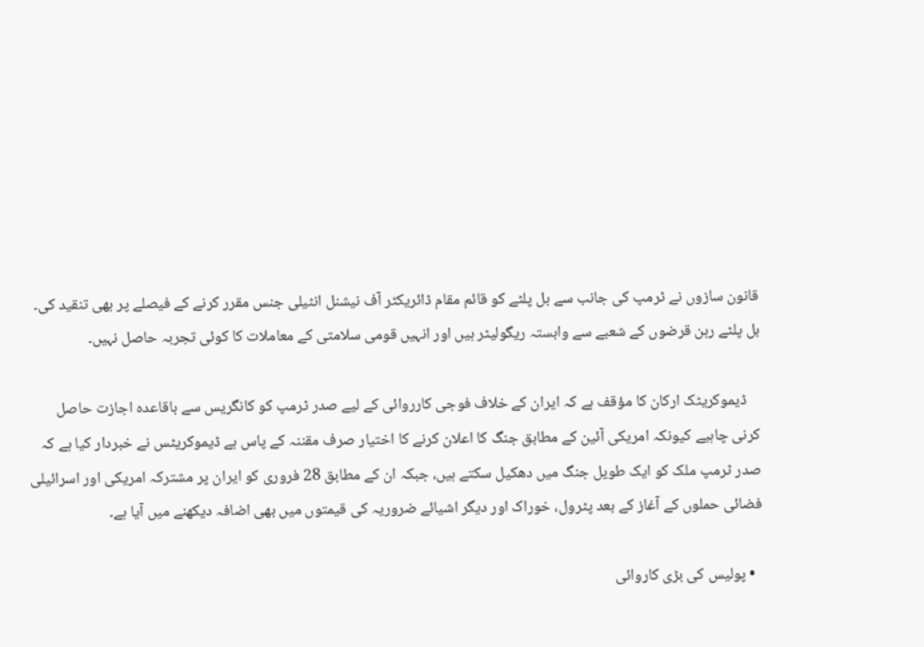قانون سازوں نے ٹرمپ کی جانب سے بل پلٹے کو قائم مقام ڈائریکٹر آف نیشنل انٹیلی جنس مقرر کرنے کے فیصلے پر بھی تنقید کی۔ بل پلٹے رہن قرضوں کے شعبے سے وابستہ ریگولیٹر ہیں اور انہیں قومی سلامتی کے معاملات کا کوئی تجربہ حاصل نہیں۔

    ڈیموکریٹک ارکان کا مؤقف ہے کہ ایران کے خلاف فوجی کارروائی کے لیے صدر ٹرمپ کو کانگریس سے باقاعدہ اجازت حاصل کرنی چاہیے کیونکہ امریکی آئین کے مطابق جنگ کا اعلان کرنے کا اختیار صرف مقننہ کے پاس ہے ڈیموکریٹس نے خبردار کیا ہے کہ صدر ٹرمپ ملک کو ایک طویل جنگ میں دھکیل سکتے ہیں، جبکہ ان کے مطابق 28 فروری کو ایران پر مشترکہ امریکی اور اسرائیلی فضائی حملوں کے آغاز کے بعد پٹرول، خوراک اور دیگر اشیائے ضروریہ کی قیمتوں میں بھی اضافہ دیکھنے میں آیا ہے۔

  • پولیس کی بڑی کاروائی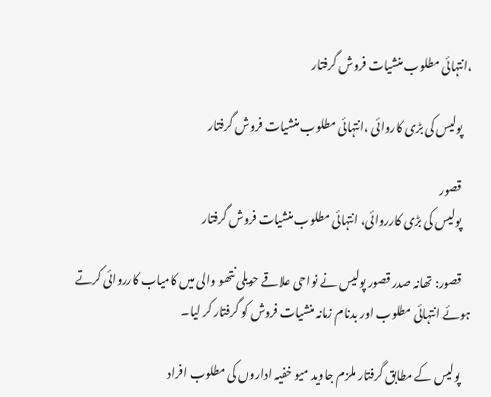،انتہائی مطلوب منشیات فروش گرفتار

    پولیس کی بڑی کاروائی ،انتہائی مطلوب منشیات فروش گرفتار

    قصور
    پولیس کی بڑی کارروائی، انتہائی مطلوب منشیات فروش گرفتار

    قصور: تھانہ صدر قصور پولیس نے نواحی علاقے حویلی نتھو والی میں کامیاب کارروائی کرتے ہوئے انتہائی مطلوب اور بدنام زمانہ منشیات فروش کو گرفتار کر لیا۔

    پولیس کے مطابق گرفتار ملزم جاوید میو خفیہ اداروں کی مطلوب افراد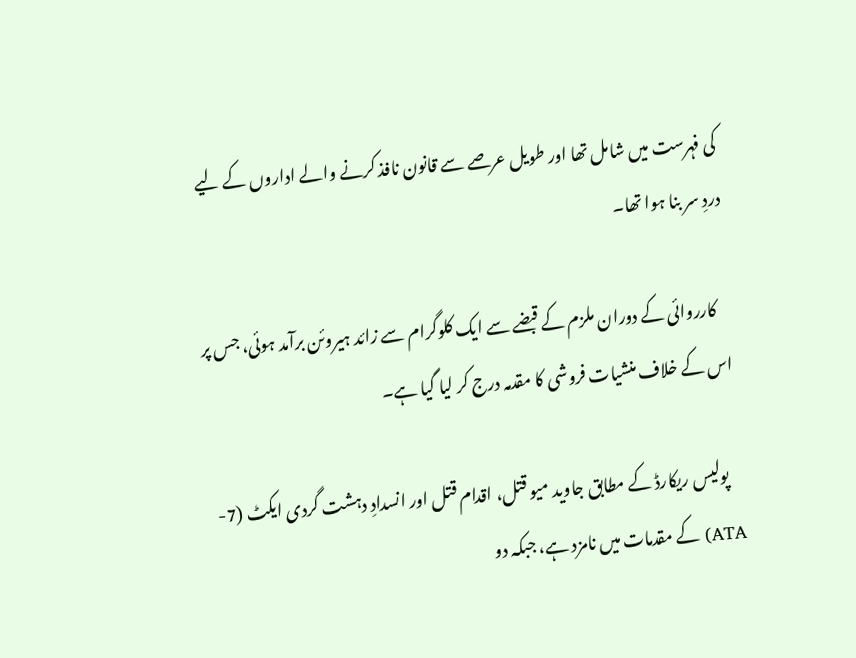کی فہرست میں شامل تھا اور طویل عرصے سے قانون نافذ کرنے والے اداروں کے لیے دردِ سر بنا ہوا تھا۔

    کارروائی کے دوران ملزم کے قبضے سے ایک کلوگرام سے زائد ہیروئن برآمد ہوئی، جس پر اس کے خلاف منشیات فروشی کا مقدمہ درج کر لیا گیا ہے۔

    پولیس ریکارڈ کے مطابق جاوید میو قتل، اقدام قتل اور انسدادِ دہشت گردی ایکٹ (7-ATA) کے مقدمات میں نامزد ہے، جبکہ دو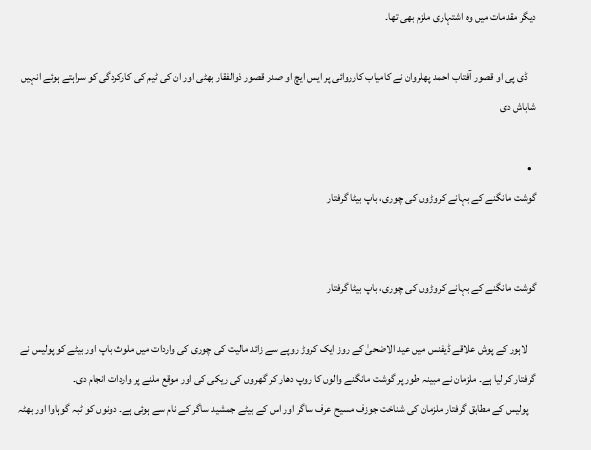دیگر مقدمات میں وہ اشتہاری ملزم بھی تھا۔

    ڈی پی او قصور آفتاب احمد پھلروان نے کامیاب کارروائی پر ایس ایچ او صدر قصور ذوالفقار بھٹی اور ان کی ٹیم کی کارکردگی کو سراہتے ہوئے انہیں شاباش دی

  •
گوشت مانگنے کے بہانے کروڑوں کی چوری، باپ بیٹا گرفتار


گوشت مانگنے کے بہانے کروڑوں کی چوری، باپ بیٹا گرفتار

    لاہور کے پوش علاقے ڈیفنس میں عید الاضحیٰ کے روز ایک کروڑ روپے سے زائد مالیت کی چوری کی واردات میں ملوث باپ اور بیٹے کو پولیس نے گرفتار کر لیا ہے۔ ملزمان نے مبینہ طور پر گوشت مانگنے والوں کا روپ دھار کر گھروں کی ریکی کی اور موقع ملنے پر واردات انجام دی۔
    پولیس کے مطابق گرفتار ملزمان کی شناخت جوزف مسیح عرف ساگر اور اس کے بیٹے جمشید ساگر کے نام سے ہوئی ہے۔ دونوں کو ٹبہ گوہاوا اور بھٹہ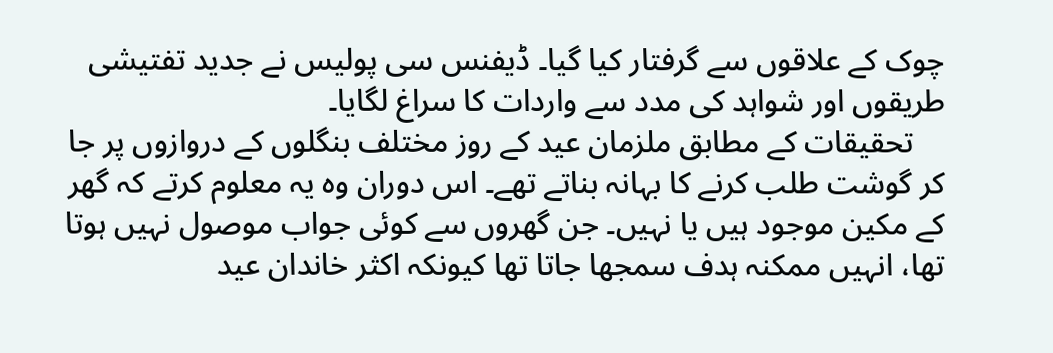چوک کے علاقوں سے گرفتار کیا گیا۔ ڈیفنس سی پولیس نے جدید تفتیشی طریقوں اور شواہد کی مدد سے واردات کا سراغ لگایا۔
    تحقیقات کے مطابق ملزمان عید کے روز مختلف بنگلوں کے دروازوں پر جا کر گوشت طلب کرنے کا بہانہ بناتے تھے۔ اس دوران وہ یہ معلوم کرتے کہ گھر کے مکین موجود ہیں یا نہیں۔ جن گھروں سے کوئی جواب موصول نہیں ہوتا تھا، انہیں ممکنہ ہدف سمجھا جاتا تھا کیونکہ اکثر خاندان عید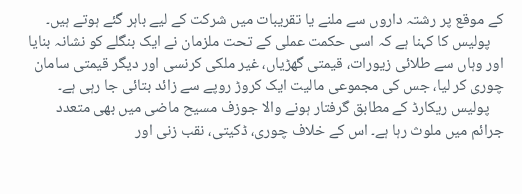کے موقع پر رشتہ داروں سے ملنے یا تقریبات میں شرکت کے لیے باہر گئے ہوتے ہیں۔
    پولیس کا کہنا ہے کہ اسی حکمت عملی کے تحت ملزمان نے ایک بنگلے کو نشانہ بنایا اور وہاں سے طلائی زیورات، قیمتی گھڑیاں، غیر ملکی کرنسی اور دیگر قیمتی سامان چوری کر لیا، جس کی مجموعی مالیت ایک کروڑ روپے سے زائد بتائی جا رہی ہے۔
    پولیس ریکارڈ کے مطابق گرفتار ہونے والا جوزف مسیح ماضی میں بھی متعدد جرائم میں ملوث رہا ہے۔ اس کے خلاف چوری، ڈکیتی، نقب زنی اور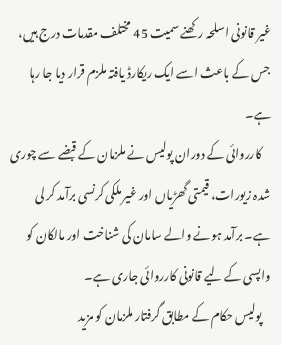غیر قانونی اسلحہ رکھنے سمیت 45 مختلف مقدمات درج ہیں، جس کے باعث اسے ایک ریکارڈ یافتہ ملزم قرار دیا جا رہا ہے۔
    کارروائی کے دوران پولیس نے ملزمان کے قبضے سے چوری شدہ زیورات، قیمتی گھڑیاں اور غیر ملکی کرنسی برآمد کر لی ہے۔ برآمد ہونے والے سامان کی شناخت اور مالکان کو واپسی کے لیے قانونی کارروائی جاری ہے۔
    پولیس حکام کے مطابق گرفتار ملزمان کو مزید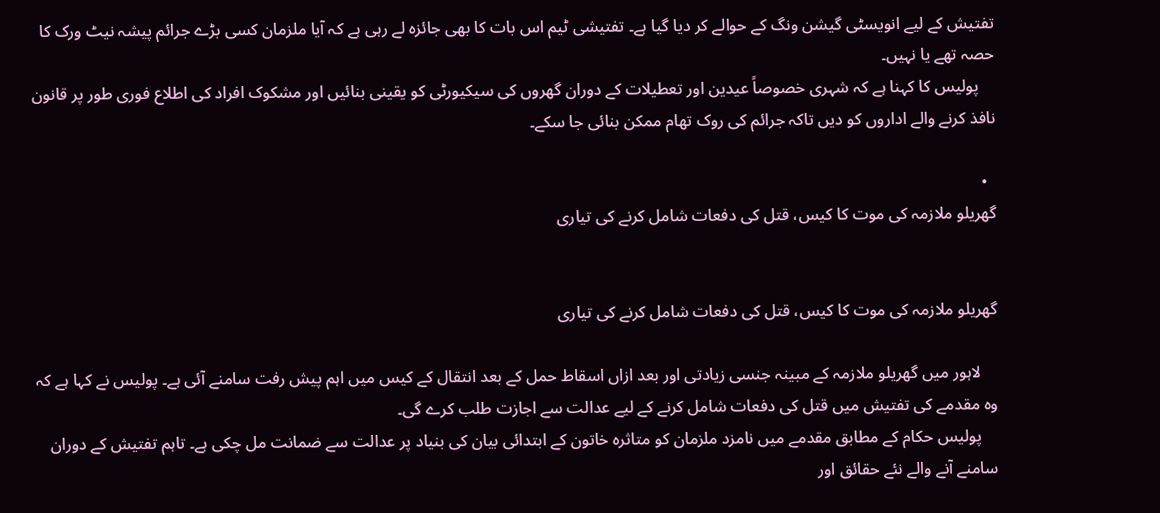تفتیش کے لیے انویسٹی گیشن ونگ کے حوالے کر دیا گیا ہے۔ تفتیشی ٹیم اس بات کا بھی جائزہ لے رہی ہے کہ آیا ملزمان کسی بڑے جرائم پیشہ نیٹ ورک کا حصہ تھے یا نہیں۔
    پولیس کا کہنا ہے کہ شہری خصوصاً عیدین اور تعطیلات کے دوران گھروں کی سیکیورٹی کو یقینی بنائیں اور مشکوک افراد کی اطلاع فوری طور پر قانون نافذ کرنے والے اداروں کو دیں تاکہ جرائم کی روک تھام ممکن بنائی جا سکے۔

  •
گھریلو ملازمہ کی موت کا کیس، قتل کی دفعات شامل کرنے کی تیاری


گھریلو ملازمہ کی موت کا کیس، قتل کی دفعات شامل کرنے کی تیاری

    لاہور میں گھریلو ملازمہ کے مبینہ جنسی زیادتی اور بعد ازاں اسقاط حمل کے بعد انتقال کے کیس میں اہم پیش رفت سامنے آئی ہے۔ پولیس نے کہا ہے کہ وہ مقدمے کی تفتیش میں قتل کی دفعات شامل کرنے کے لیے عدالت سے اجازت طلب کرے گی۔
    پولیس حکام کے مطابق مقدمے میں نامزد ملزمان کو متاثرہ خاتون کے ابتدائی بیان کی بنیاد پر عدالت سے ضمانت مل چکی ہے۔ تاہم تفتیش کے دوران سامنے آنے والے نئے حقائق اور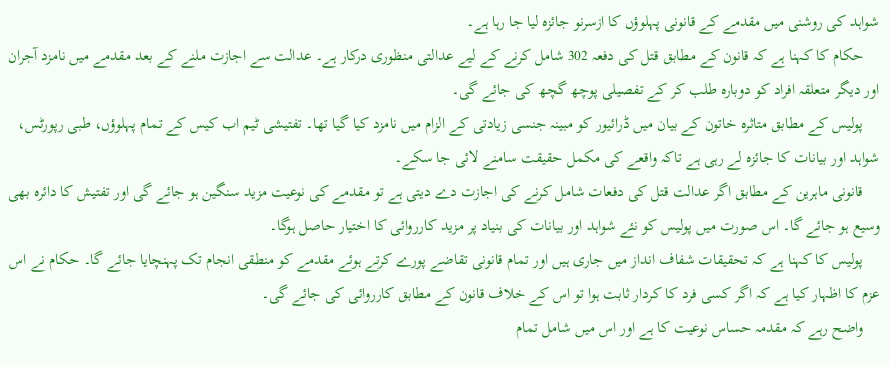شواہد کی روشنی میں مقدمے کے قانونی پہلوؤں کا ازسرنو جائزہ لیا جا رہا ہے۔
    حکام کا کہنا ہے کہ قانون کے مطابق قتل کی دفعہ 302 شامل کرنے کے لیے عدالتی منظوری درکار ہے۔ عدالت سے اجازت ملنے کے بعد مقدمے میں نامزد آجران اور دیگر متعلقہ افراد کو دوبارہ طلب کر کے تفصیلی پوچھ گچھ کی جائے گی۔
    پولیس کے مطابق متاثرہ خاتون کے بیان میں ڈرائیور کو مبینہ جنسی زیادتی کے الزام میں نامزد کیا گیا تھا۔ تفتیشی ٹیم اب کیس کے تمام پہلوؤں، طبی رپورٹس، شواہد اور بیانات کا جائزہ لے رہی ہے تاکہ واقعے کی مکمل حقیقت سامنے لائی جا سکے۔
    قانونی ماہرین کے مطابق اگر عدالت قتل کی دفعات شامل کرنے کی اجازت دے دیتی ہے تو مقدمے کی نوعیت مزید سنگین ہو جائے گی اور تفتیش کا دائرہ بھی وسیع ہو جائے گا۔ اس صورت میں پولیس کو نئے شواہد اور بیانات کی بنیاد پر مزید کارروائی کا اختیار حاصل ہوگا۔
    پولیس کا کہنا ہے کہ تحقیقات شفاف انداز میں جاری ہیں اور تمام قانونی تقاضے پورے کرتے ہوئے مقدمے کو منطقی انجام تک پہنچایا جائے گا۔ حکام نے اس عزم کا اظہار کیا ہے کہ اگر کسی فرد کا کردار ثابت ہوا تو اس کے خلاف قانون کے مطابق کارروائی کی جائے گی۔
    واضح رہے کہ مقدمہ حساس نوعیت کا ہے اور اس میں شامل تمام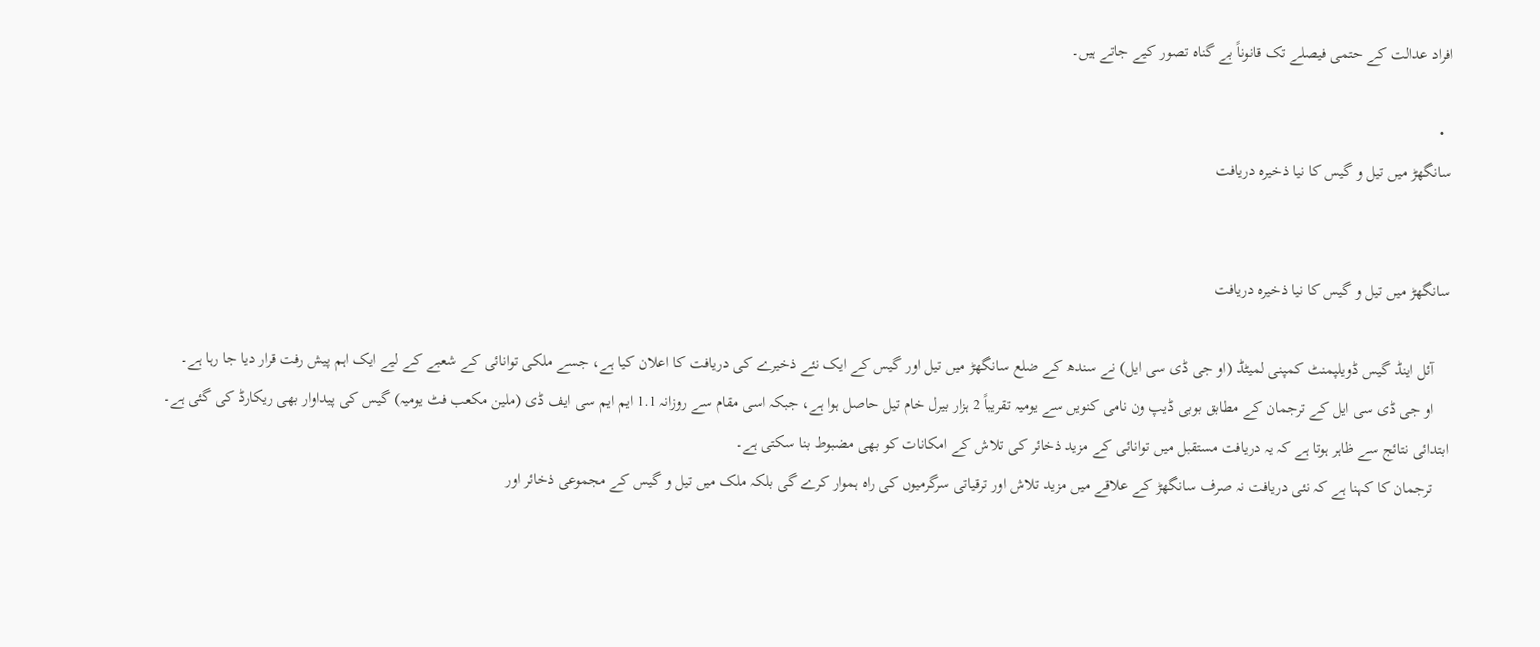افراد عدالت کے حتمی فیصلے تک قانوناً بے گناہ تصور کیے جاتے ہیں۔

  •
سانگھڑ میں تیل و گیس کا نیا ذخیرہ دریافت


سانگھڑ میں تیل و گیس کا نیا ذخیرہ دریافت

    آئل اینڈ گیس ڈویلپمنٹ کمپنی لمیٹڈ (او جی ڈی سی ایل) نے سندھ کے ضلع سانگھڑ میں تیل اور گیس کے ایک نئے ذخیرے کی دریافت کا اعلان کیا ہے، جسے ملکی توانائی کے شعبے کے لیے ایک اہم پیش رفت قرار دیا جا رہا ہے۔
    او جی ڈی سی ایل کے ترجمان کے مطابق بوبی ڈیپ ون نامی کنویں سے یومیہ تقریباً 2 ہزار بیرل خام تیل حاصل ہوا ہے، جبکہ اسی مقام سے روزانہ 1.1 ایم ایم سی ایف ڈی (ملین مکعب فٹ یومیہ) گیس کی پیداوار بھی ریکارڈ کی گئی ہے۔ ابتدائی نتائج سے ظاہر ہوتا ہے کہ یہ دریافت مستقبل میں توانائی کے مزید ذخائر کی تلاش کے امکانات کو بھی مضبوط بنا سکتی ہے۔
    ترجمان کا کہنا ہے کہ نئی دریافت نہ صرف سانگھڑ کے علاقے میں مزید تلاش اور ترقیاتی سرگرمیوں کی راہ ہموار کرے گی بلکہ ملک میں تیل و گیس کے مجموعی ذخائر اور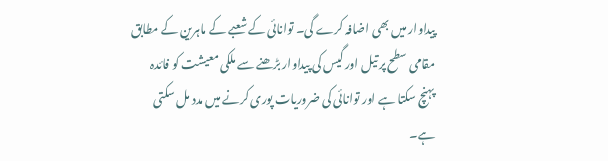پیداوار میں بھی اضافہ کرے گی۔ توانائی کے شعبے کے ماہرین کے مطابق مقامی سطح پر تیل اور گیس کی پیداوار بڑھنے سے ملکی معیشت کو فائدہ پہنچ سکتا ہے اور توانائی کی ضروریات پوری کرنے میں مدد مل سکتی ہے۔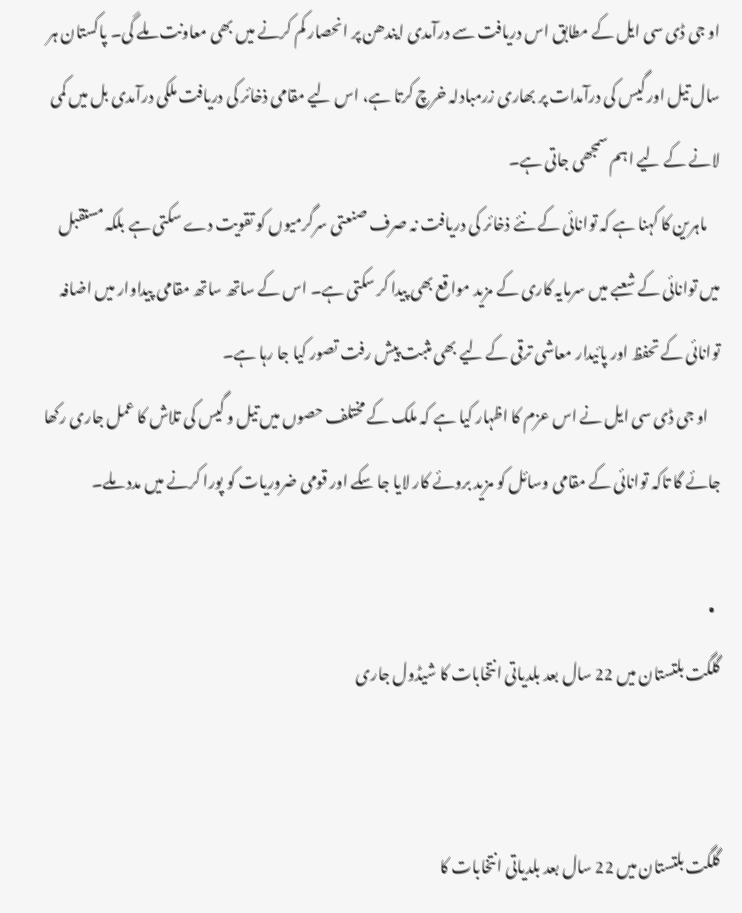او جی ڈی سی ایل کے مطابق اس دریافت سے درآمدی ایندھن پر انحصار کم کرنے میں بھی معاونت ملے گی۔ پاکستان ہر سال تیل اور گیس کی درآمدات پر بھاری زرمبادلہ خرچ کرتا ہے، اس لیے مقامی ذخائر کی دریافت ملکی درآمدی بل میں کمی لانے کے لیے اہم سمجھی جاتی ہے۔
    ماہرین کا کہنا ہے کہ توانائی کے نئے ذخائر کی دریافت نہ صرف صنعتی سرگرمیوں کو تقویت دے سکتی ہے بلکہ مستقبل میں توانائی کے شعبے میں سرمایہ کاری کے مزید مواقع بھی پیدا کر سکتی ہے۔ اس کے ساتھ ساتھ مقامی پیداوار میں اضافہ توانائی کے تحفظ اور پائیدار معاشی ترقی کے لیے بھی مثبت پیش رفت تصور کیا جا رہا ہے۔
    او جی ڈی سی ایل نے اس عزم کا اظہار کیا ہے کہ ملک کے مختلف حصوں میں تیل و گیس کی تلاش کا عمل جاری رکھا جائے گا تاکہ توانائی کے مقامی وسائل کو مزید بروئے کار لایا جا سکے اور قومی ضروریات کو پورا کرنے میں مدد ملے۔

  •
گلگت بلتستان میں 22 سال بعد بلدیاتی انتخابات کا شیڈول جاری


گلگت بلتستان میں 22 سال بعد بلدیاتی انتخابات کا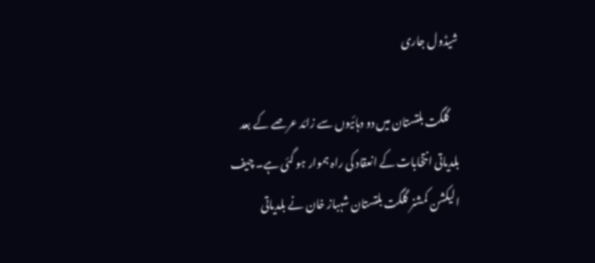شیڈول جاری

    گلگت بلتستان میں دو دہائیوں سے زائد عرصے کے بعد بلدیاتی انتخابات کے انعقاد کی راہ ہموار ہو گئی ہے۔ چیف الیکشن کمشنر گلگت بلتستان شہباز خان نے بلدیاتی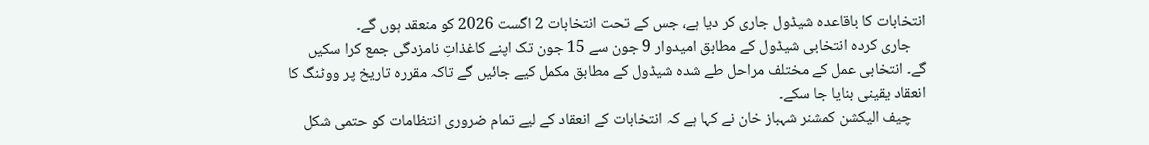انتخابات کا باقاعدہ شیڈول جاری کر دیا ہے، جس کے تحت انتخابات 2 اگست 2026 کو منعقد ہوں گے۔
    جاری کردہ انتخابی شیڈول کے مطابق امیدوار 9 جون سے 15 جون تک اپنے کاغذاتِ نامزدگی جمع کرا سکیں گے۔ انتخابی عمل کے مختلف مراحل طے شدہ شیڈول کے مطابق مکمل کیے جائیں گے تاکہ مقررہ تاریخ پر ووٹنگ کا انعقاد یقینی بنایا جا سکے۔
    چیف الیکشن کمشنر شہباز خان نے کہا ہے کہ انتخابات کے انعقاد کے لیے تمام ضروری انتظامات کو حتمی شکل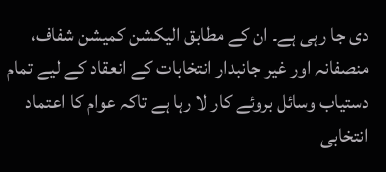دی جا رہی ہے۔ ان کے مطابق الیکشن کمیشن شفاف، منصفانہ اور غیر جانبدار انتخابات کے انعقاد کے لیے تمام دستیاب وسائل بروئے کار لا رہا ہے تاکہ عوام کا اعتماد انتخابی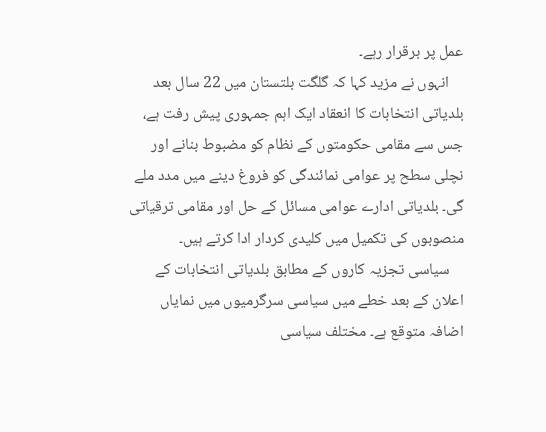عمل پر برقرار رہے۔
    انہوں نے مزید کہا کہ گلگت بلتستان میں 22 سال بعد بلدیاتی انتخابات کا انعقاد ایک اہم جمہوری پیش رفت ہے، جس سے مقامی حکومتوں کے نظام کو مضبوط بنانے اور نچلی سطح پر عوامی نمائندگی کو فروغ دینے میں مدد ملے گی۔ بلدیاتی ادارے عوامی مسائل کے حل اور مقامی ترقیاتی منصوبوں کی تکمیل میں کلیدی کردار ادا کرتے ہیں۔
    سیاسی تجزیہ کاروں کے مطابق بلدیاتی انتخابات کے اعلان کے بعد خطے میں سیاسی سرگرمیوں میں نمایاں اضافہ متوقع ہے۔ مختلف سیاسی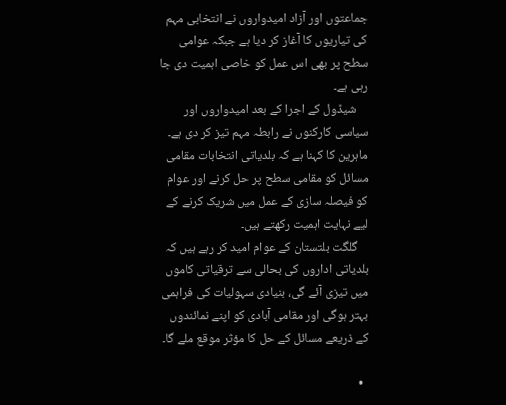جماعتوں اور آزاد امیدواروں نے انتخابی مہم کی تیاریوں کا آغاز کر دیا ہے جبکہ عوامی سطح پر بھی اس عمل کو خاصی اہمیت دی جا رہی ہے۔
    شیڈول کے اجرا کے بعد امیدواروں اور سیاسی کارکنوں نے رابطہ مہم تیز کر دی ہے۔ ماہرین کا کہنا ہے کہ بلدیاتی انتخابات مقامی مسائل کو مقامی سطح پر حل کرنے اور عوام کو فیصلہ سازی کے عمل میں شریک کرنے کے لیے نہایت اہمیت رکھتے ہیں۔
    گلگت بلتستان کے عوام امید کر رہے ہیں کہ بلدیاتی اداروں کی بحالی سے ترقیاتی کاموں میں تیزی آئے گی، بنیادی سہولیات کی فراہمی بہتر ہوگی اور مقامی آبادی کو اپنے نمائندوں کے ذریعے مسائل کے حل کا مؤثر موقع ملے گا۔

  •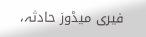فیری میڈوز حادثہ،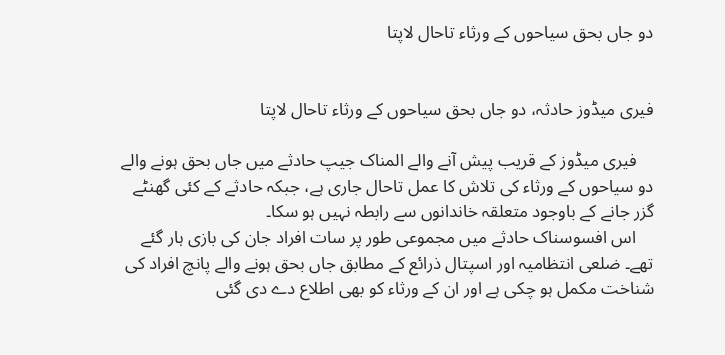دو جاں بحق سیاحوں کے ورثاء تاحال لاپتا


فیری میڈوز حادثہ، دو جاں بحق سیاحوں کے ورثاء تاحال لاپتا

    فیری میڈوز کے قریب پیش آنے والے المناک جیپ حادثے میں جاں بحق ہونے والے دو سیاحوں کے ورثاء کی تلاش کا عمل تاحال جاری ہے، جبکہ حادثے کے کئی گھنٹے گزر جانے کے باوجود متعلقہ خاندانوں سے رابطہ نہیں ہو سکا۔
    اس افسوسناک حادثے میں مجموعی طور پر سات افراد جان کی بازی ہار گئے تھے۔ ضلعی انتظامیہ اور اسپتال ذرائع کے مطابق جاں بحق ہونے والے پانچ افراد کی شناخت مکمل ہو چکی ہے اور ان کے ورثاء کو بھی اطلاع دے دی گئی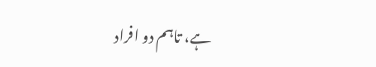ہے، تاہم دو افراد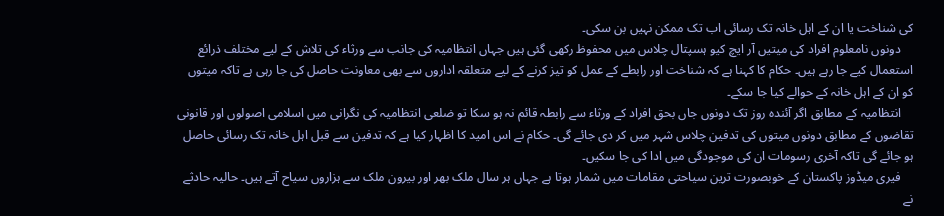کی شناخت یا ان کے اہل خانہ تک رسائی اب تک ممکن نہیں بن سکی۔
    دونوں نامعلوم افراد کی میتیں آر ایچ کیو ہسپتال چلاس میں محفوظ رکھی گئی ہیں جہاں انتظامیہ کی جانب سے ورثاء کی تلاش کے لیے مختلف ذرائع استعمال کیے جا رہے ہیں۔ حکام کا کہنا ہے کہ شناخت اور رابطے کے عمل کو تیز کرنے کے لیے متعلقہ اداروں سے بھی معاونت حاصل کی جا رہی ہے تاکہ میتوں کو ان کے اہل خانہ کے حوالے کیا جا سکے۔
    انتظامیہ کے مطابق اگر آئندہ روز تک دونوں جاں بحق افراد کے ورثاء سے رابطہ قائم نہ ہو سکا تو ضلعی انتظامیہ کی نگرانی میں اسلامی اصولوں اور قانونی تقاضوں کے مطابق دونوں میتوں کی تدفین چلاس شہر میں کر دی جائے گی۔ حکام نے اس امید کا اظہار کیا ہے کہ تدفین سے قبل اہل خانہ تک رسائی حاصل ہو جائے گی تاکہ آخری رسومات ان کی موجودگی میں ادا کی جا سکیں۔
    فیری میڈوز پاکستان کے خوبصورت ترین سیاحتی مقامات میں شمار ہوتا ہے جہاں ہر سال ملک بھر اور بیرون ملک سے ہزاروں سیاح آتے ہیں۔ حالیہ حادثے نے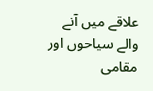علاقے میں آنے والے سیاحوں اور مقامی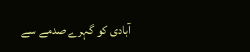آبادی کو گہرے صدمے سے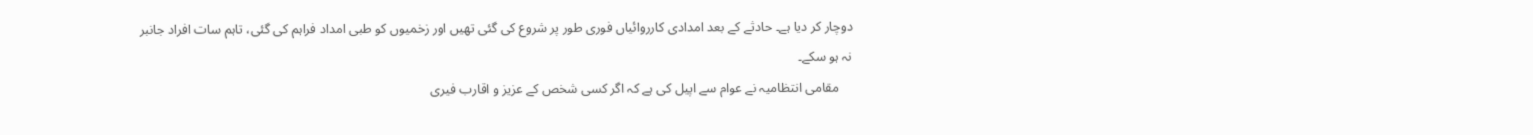دوچار کر دیا ہے۔ حادثے کے بعد امدادی کارروائیاں فوری طور پر شروع کی گئی تھیں اور زخمیوں کو طبی امداد فراہم کی گئی، تاہم سات افراد جانبر نہ ہو سکے۔
    مقامی انتظامیہ نے عوام سے اپیل کی ہے کہ اگر کسی شخص کے عزیز و اقارب فیری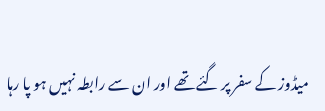میڈوز کے سفر پر گئے تھے اور ان سے رابطہ نہیں ہو پا رہا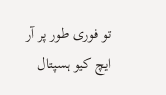تو فوری طور پر آر ایچ کیو ہسپتال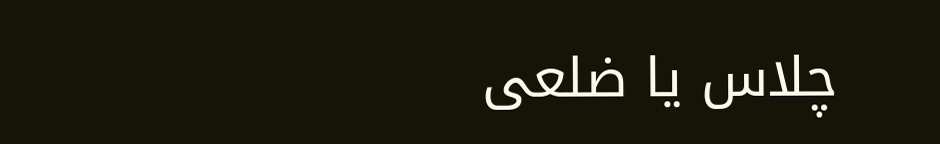چلاس یا ضلعی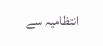انتظامیہ سے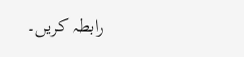رابطہ کریں۔